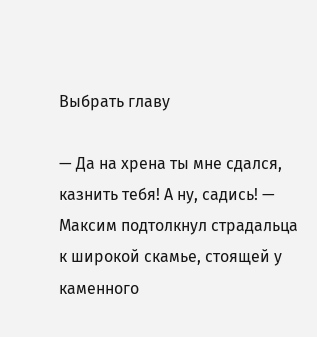Выбрать главу

— Да на хрена ты мне сдался, казнить тебя! А ну, садись! — Максим подтолкнул страдальца к широкой скамье, стоящей у каменного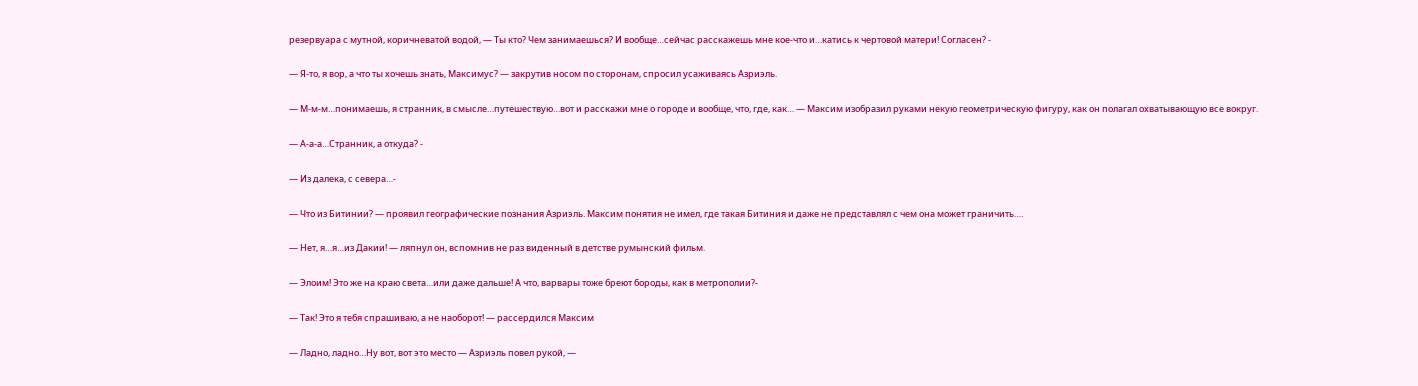резервуара с мутной, коричневатой водой, — Ты кто? Чем занимаешься? И вообще…сейчас расскажешь мне кое-что и…катись к чертовой матери! Согласен? -

— Я-то, я вор, а что ты хочешь знать, Максимус? — закрутив носом по сторонам, спросил усаживаясь Азриэль.

— М-м-м…понимаешь, я странник, в смысле…путешествую…вот и расскажи мне о городе и вообще, что, где, как… — Максим изобразил руками некую геометрическую фигуру, как он полагал охватывающую все вокруг.

— А-а-а…Странник, а откуда? -

— Из далека, с севера…-

— Что из Битинии? — проявил географические познания Азриэль. Максим понятия не имел, где такая Битиния и даже не представлял с чем она может граничить….

— Нет, я…я…из Дакии! — ляпнул он, вспомнив не раз виденный в детстве румынский фильм.

— Элоим! Это же на краю света…или даже дальше! А что, варвары тоже бреют бороды, как в метрополии?-

— Так! Это я тебя спрашиваю, а не наоборот! — рассердился Максим

— Ладно, ладно…Ну вот, вот это место — Азриэль повел рукой, —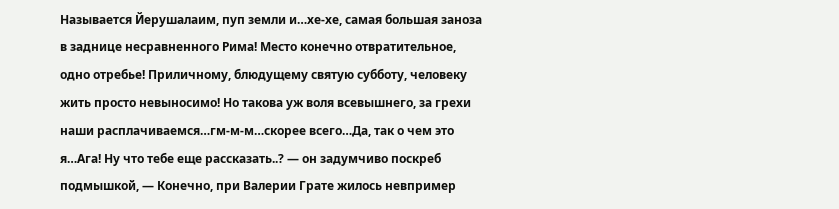Называется Йерушалаим, пуп земли и…хе-хе, самая большая заноза в заднице несравненного Рима! Место конечно отвратительное, одно отребье! Приличному, блюдущему святую субботу, человеку жить просто невыносимо! Но такова уж воля всевышнего, за грехи наши расплачиваемся…гм-м-м…скорее всего…Да, так о чем это я…Ага! Ну что тебе еще рассказать..? — он задумчиво поскреб подмышкой, — Конечно, при Валерии Грате жилось невпример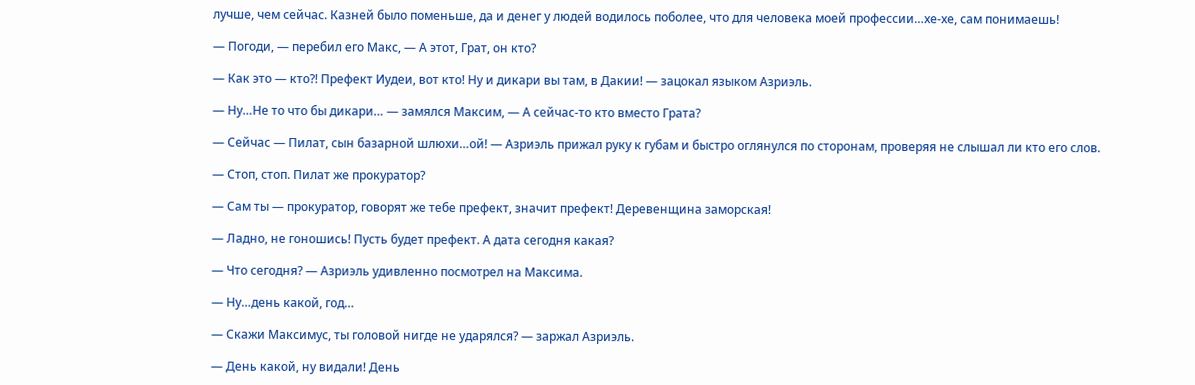лучше, чем сейчас. Казней было поменьше, да и денег у людей водилось поболее, что для человека моей профессии…хе-хе, сам понимаешь!

— Погоди, — перебил его Макс, — А этот, Грат, он кто?

— Как это — кто?! Префект Иудеи, вот кто! Ну и дикари вы там, в Дакии! — зацокал языком Азриэль.

— Ну…Не то что бы дикари… — замялся Максим, — А сейчас-то кто вместо Грата?

— Сейчас — Пилат, сын базарной шлюхи…ой! — Азриэль прижал руку к губам и быстро оглянулся по сторонам, проверяя не слышал ли кто его слов.

— Стоп, стоп. Пилат же прокуратор?

— Сам ты — прокуратор, говорят же тебе префект, значит префект! Деревенщина заморская!

— Ладно, не гоношись! Пусть будет префект. А дата сегодня какая?

— Что сегодня? — Азриэль удивленно посмотрел на Максима.

— Ну…день какой, год…

— Скажи Максимус, ты головой нигде не ударялся? — заржал Азриэль.

— День какой, ну видали! День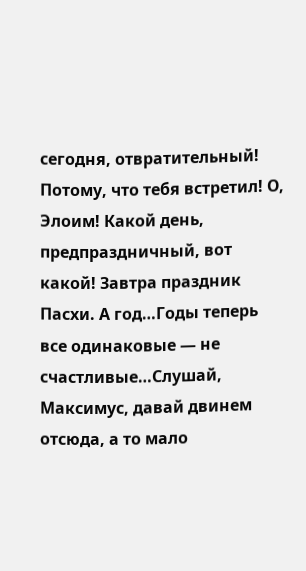сегодня, отвратительный! Потому, что тебя встретил! О, Элоим! Какой день, предпраздничный, вот какой! Завтра праздник Пасхи. А год…Годы теперь все одинаковые — не счастливые…Слушай, Максимус, давай двинем отсюда, а то мало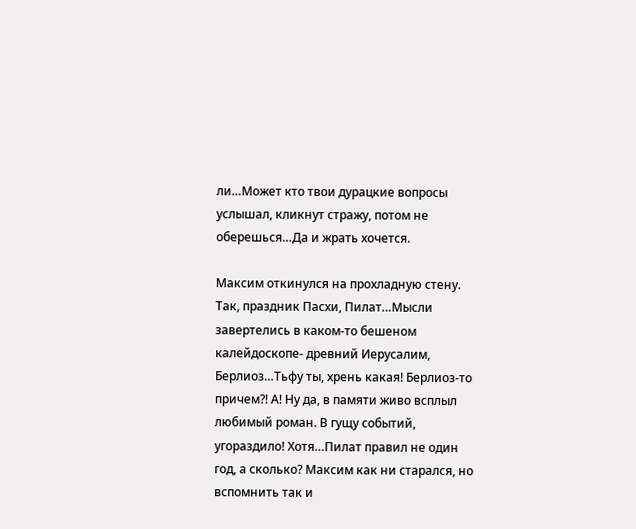ли…Может кто твои дурацкие вопросы услышал, кликнут стражу, потом не оберешься…Да и жрать хочется.

Максим откинулся на прохладную стену. Так, праздник Пасхи, Пилат…Мысли завертелись в каком-то бешеном калейдоскопе- древний Иерусалим, Берлиоз…Тьфу ты, хрень какая! Берлиоз-то причем?! А! Ну да, в памяти живо всплыл любимый роман. В гущу событий, угораздило! Хотя…Пилат правил не один год, а сколько? Максим как ни старался, но вспомнить так и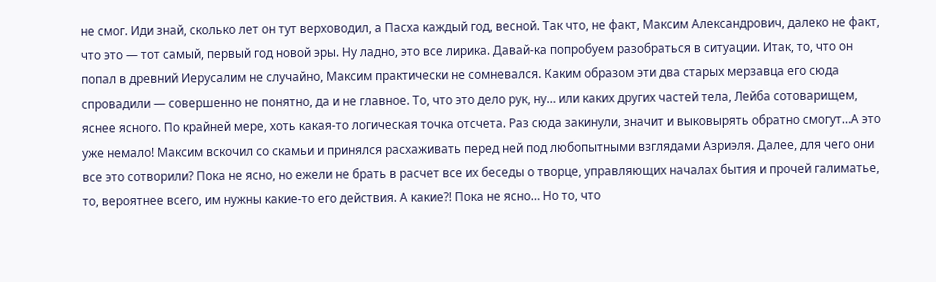не смог. Иди знай, сколько лет он тут верховодил, а Пасха каждый год, весной. Так что, не факт, Максим Александрович, далеко не факт, что это — тот самый, первый год новой эры. Ну ладно, это все лирика. Давай-ка попробуем разобраться в ситуации. Итак, то, что он попал в древний Иерусалим не случайно, Максим практически не сомневался. Каким образом эти два старых мерзавца его сюда спровадили — совершенно не понятно, да и не главное. То, что это дело рук, ну… или каких других частей тела, Лейба сотоварищем, яснее ясного. По крайней мере, хоть какая-то логическая точка отсчета. Раз сюда закинули, значит и выковырять обратно смогут…А это уже немало! Максим вскочил со скамьи и принялся расхаживать перед ней под любопытными взглядами Азриэля. Далее, для чего они все это сотворили? Пока не ясно, но ежели не брать в расчет все их беседы о творце, управляющих началах бытия и прочей галиматье, то, вероятнее всего, им нужны какие-то его действия. А какие?! Пока не ясно… Но то, что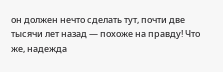он должен нечто сделать тут, почти две тысячи лет назад — похоже на правду! Что же, надежда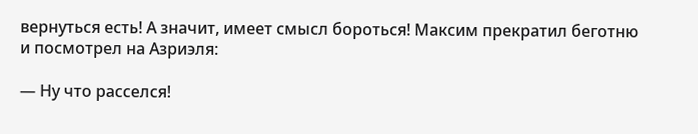вернуться есть! А значит, имеет смысл бороться! Максим прекратил беготню и посмотрел на Азриэля:

— Ну что расселся!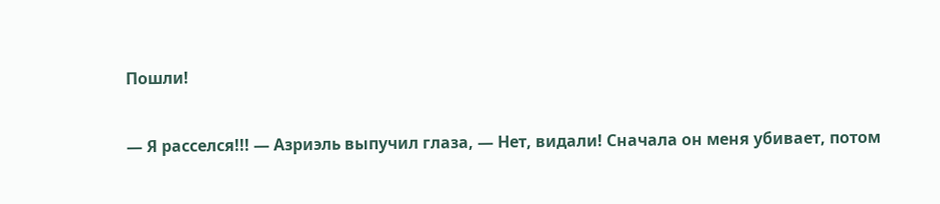Пошли!

— Я расселся!!! — Азриэль выпучил глаза, — Нет, видали! Сначала он меня убивает, потом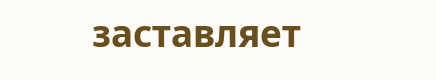заставляет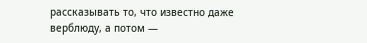рассказывать то, что известно даже верблюду, а потом —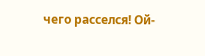чего расселся! Ой-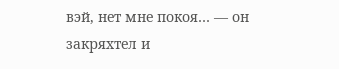вэй, нет мне покоя… — он закряхтел и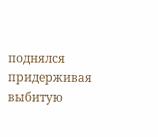поднялся придерживая выбитую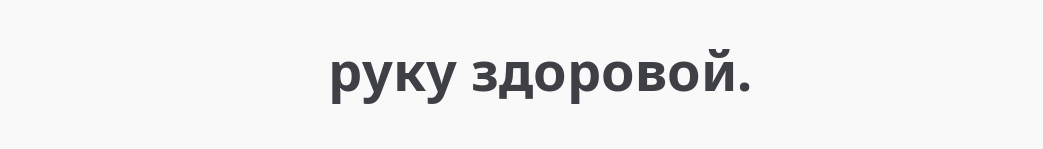руку здоровой.